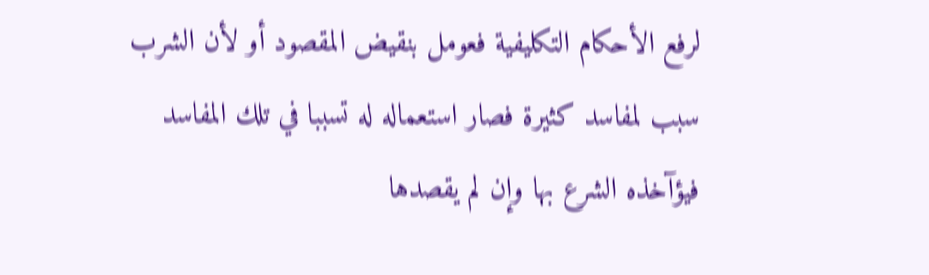لرفع الأحكام التكليفية فعومل بنقيض المقصود أو لأن الشرب سبب لمفاسد كثيرة فصار استعماله له تسببا في تلك المفاسد فيؤآخذه الشرع بها وإن لم يقصدها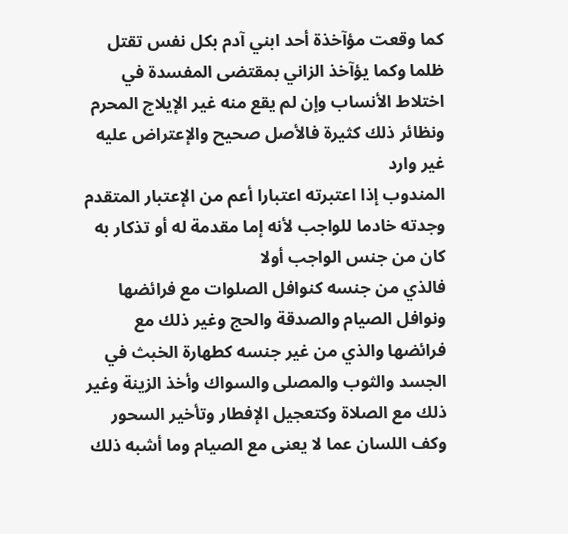كما وقعت مؤآخذة أحد ابني آدم بكل نفس تقتل ظلما وكما يؤآخذ الزاني بمقتضى المفسدة في اختلاط الأنساب وإن لم يقع منه غير الإيلاج المحرم
ونظائر ذلك كثيرة فالأصل صحيح والإعتراض عليه غير وارد
المندوب إذا اعتبرته اعتبارا أعم من الإعتبار المتقدم وجدته خادما للواجب لأنه إما مقدمة له أو تذكار به كان من جنس الواجب أولا
فالذي من جنسه كنوافل الصلوات مع فرائضها ونوافل الصيام والصدقة والحج وغير ذلك مع فرائضها والذي من غير جنسه كطهارة الخبث في الجسد والثوب والمصلى والسواك وأخذ الزينة وغير ذلك مع الصلاة وكتعجيل الإفطار وتأخير السحور وكف اللسان عما لا يعنى مع الصيام وما أشبه ذلك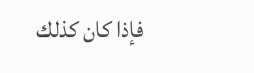فإذا كان كذلك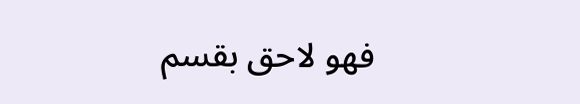فهو لاحق بقسم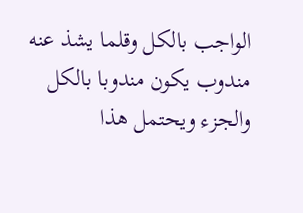الواجب بالكل وقلما يشذ عنه مندوب يكون مندوبا بالكل والجزء ويحتمل هذا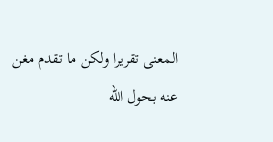المعنى تقريرا ولكن ما تقدم مغن عنه بحول الله